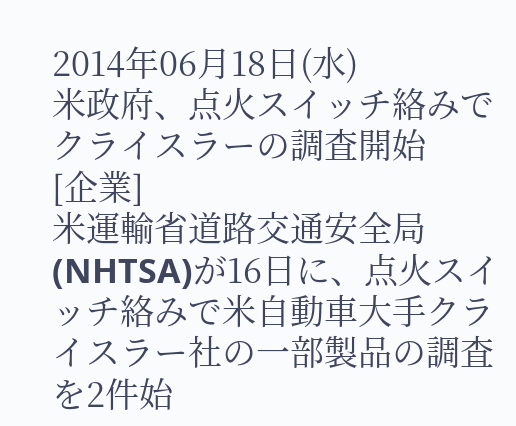2014年06月18日(水)
米政府、点火スイッチ絡みでクライスラーの調査開始
[企業]
米運輸省道路交通安全局(NHTSA)が16日に、点火スイッチ絡みで米自動車大手クライスラー社の一部製品の調査を2件始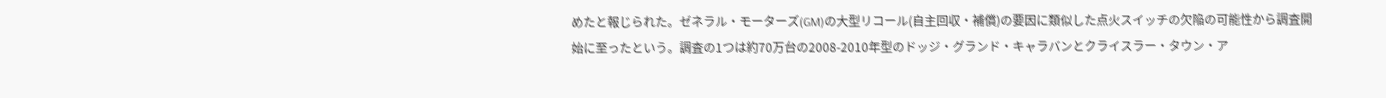めたと報じられた。ゼネラル・モーターズ(GM)の大型リコール(自主回収・補償)の要因に類似した点火スイッチの欠陥の可能性から調査開始に至ったという。調査の1つは約70万台の2008-2010年型のドッジ・グランド・キャラバンとクライスラー・タウン・ア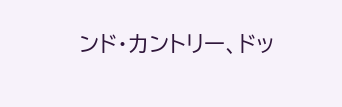ンド・カントリー、ドッ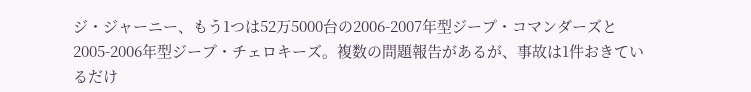ジ・ジャーニー、もう1つは52万5000台の2006-2007年型ジープ・コマンダーズと2005-2006年型ジープ・チェロキーズ。複数の問題報告があるが、事故は1件おきているだけ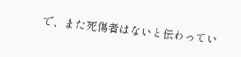で、また死傷者はないと伝わってい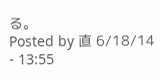る。
Posted by 直 6/18/14 - 13:55